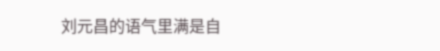刘元昌的语气里满是自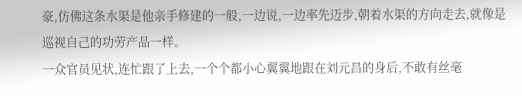豪,仿佛这条水渠是他亲手修建的一般,一边说,一边率先迈步,朝着水渠的方向走去,就像是巡视自己的功劳产品一样。
一众官员见状,连忙跟了上去,一个个都小心翼翼地跟在刘元昌的身后,不敢有丝毫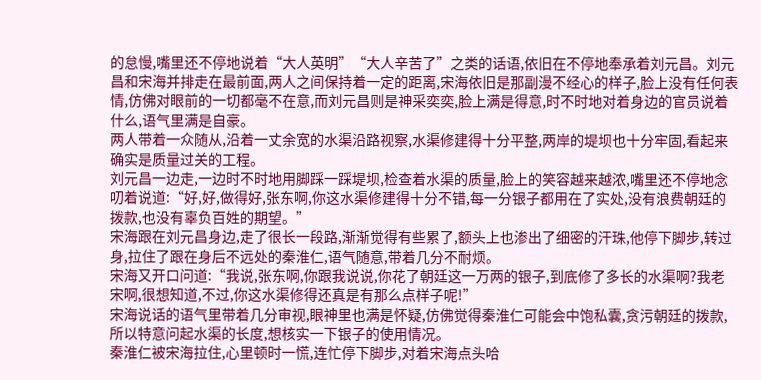的怠慢,嘴里还不停地说着“大人英明”“大人辛苦了”之类的话语,依旧在不停地奉承着刘元昌。刘元昌和宋海并排走在最前面,两人之间保持着一定的距离,宋海依旧是那副漫不经心的样子,脸上没有任何表情,仿佛对眼前的一切都毫不在意,而刘元昌则是神采奕奕,脸上满是得意,时不时地对着身边的官员说着什么,语气里满是自豪。
两人带着一众随从,沿着一丈余宽的水渠沿路视察,水渠修建得十分平整,两岸的堤坝也十分牢固,看起来确实是质量过关的工程。
刘元昌一边走,一边时不时地用脚踩一踩堤坝,检查着水渠的质量,脸上的笑容越来越浓,嘴里还不停地念叨着说道:“好,好,做得好,张东啊,你这水渠修建得十分不错,每一分银子都用在了实处,没有浪费朝廷的拨款,也没有辜负百姓的期望。”
宋海跟在刘元昌身边,走了很长一段路,渐渐觉得有些累了,额头上也渗出了细密的汗珠,他停下脚步,转过身,拉住了跟在身后不远处的秦淮仁,语气随意,带着几分不耐烦。
宋海又开口问道:“我说,张东啊,你跟我说说,你花了朝廷这一万两的银子,到底修了多长的水渠啊?我老宋啊,很想知道,不过,你这水渠修得还真是有那么点样子呢!”
宋海说话的语气里带着几分审视,眼神里也满是怀疑,仿佛觉得秦淮仁可能会中饱私囊,贪污朝廷的拨款,所以特意问起水渠的长度,想核实一下银子的使用情况。
秦淮仁被宋海拉住,心里顿时一慌,连忙停下脚步,对着宋海点头哈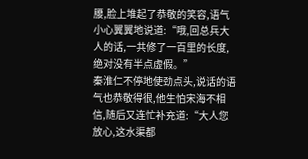腰,脸上堆起了恭敬的笑容,语气小心翼翼地说道:“哦,回总兵大人的话,一共修了一百里的长度,绝对没有半点虚假。”
秦淮仁不停地使劲点头,说话的语气也恭敬得很,他生怕宋海不相信,随后又连忙补充道:“大人您放心,这水渠都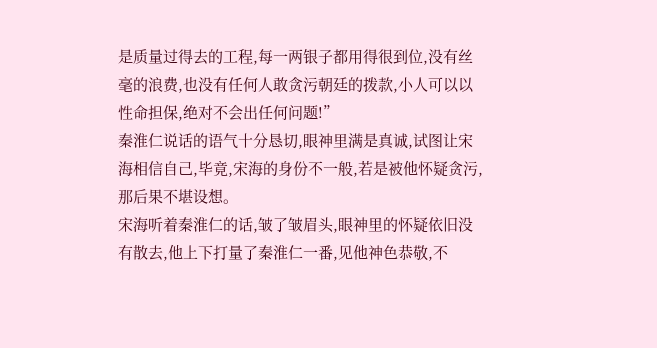是质量过得去的工程,每一两银子都用得很到位,没有丝毫的浪费,也没有任何人敢贪污朝廷的拨款,小人可以以性命担保,绝对不会出任何问题!”
秦淮仁说话的语气十分恳切,眼神里满是真诚,试图让宋海相信自己,毕竟,宋海的身份不一般,若是被他怀疑贪污,那后果不堪设想。
宋海听着秦淮仁的话,皱了皱眉头,眼神里的怀疑依旧没有散去,他上下打量了秦淮仁一番,见他神色恭敬,不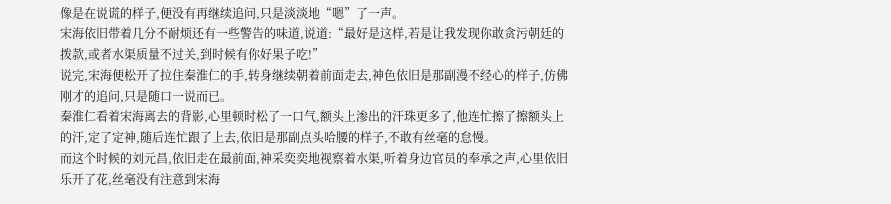像是在说谎的样子,便没有再继续追问,只是淡淡地“嗯”了一声。
宋海依旧带着几分不耐烦还有一些警告的味道,说道:“最好是这样,若是让我发现你敢贪污朝廷的拨款,或者水渠质量不过关,到时候有你好果子吃!”
说完,宋海便松开了拉住秦淮仁的手,转身继续朝着前面走去,神色依旧是那副漫不经心的样子,仿佛刚才的追问,只是随口一说而已。
秦淮仁看着宋海离去的背影,心里顿时松了一口气,额头上渗出的汗珠更多了,他连忙擦了擦额头上的汗,定了定神,随后连忙跟了上去,依旧是那副点头哈腰的样子,不敢有丝毫的怠慢。
而这个时候的刘元昌,依旧走在最前面,神采奕奕地视察着水渠,听着身边官员的奉承之声,心里依旧乐开了花,丝毫没有注意到宋海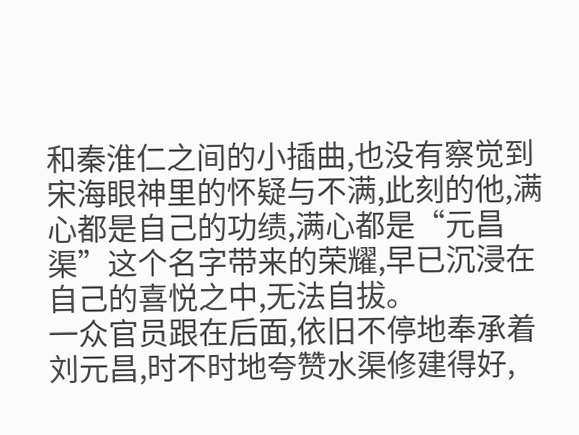和秦淮仁之间的小插曲,也没有察觉到宋海眼神里的怀疑与不满,此刻的他,满心都是自己的功绩,满心都是“元昌渠”这个名字带来的荣耀,早已沉浸在自己的喜悦之中,无法自拔。
一众官员跟在后面,依旧不停地奉承着刘元昌,时不时地夸赞水渠修建得好,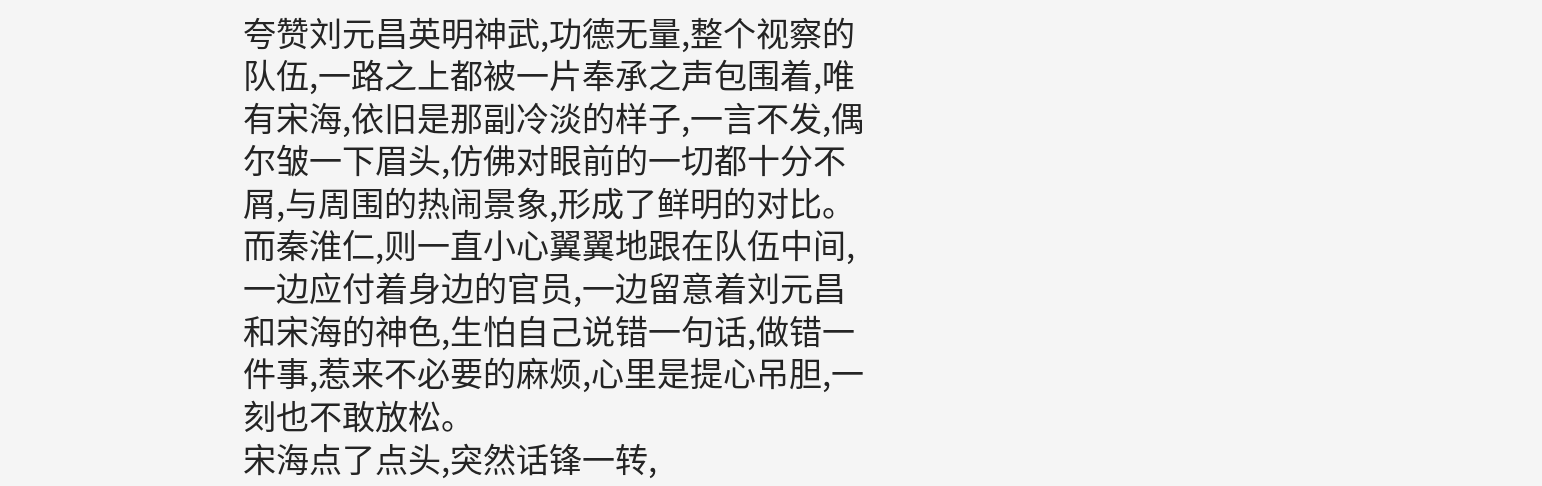夸赞刘元昌英明神武,功德无量,整个视察的队伍,一路之上都被一片奉承之声包围着,唯有宋海,依旧是那副冷淡的样子,一言不发,偶尔皱一下眉头,仿佛对眼前的一切都十分不屑,与周围的热闹景象,形成了鲜明的对比。
而秦淮仁,则一直小心翼翼地跟在队伍中间,一边应付着身边的官员,一边留意着刘元昌和宋海的神色,生怕自己说错一句话,做错一件事,惹来不必要的麻烦,心里是提心吊胆,一刻也不敢放松。
宋海点了点头,突然话锋一转,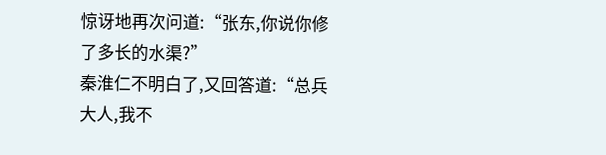惊讶地再次问道:“张东,你说你修了多长的水渠?”
秦淮仁不明白了,又回答道:“总兵大人,我不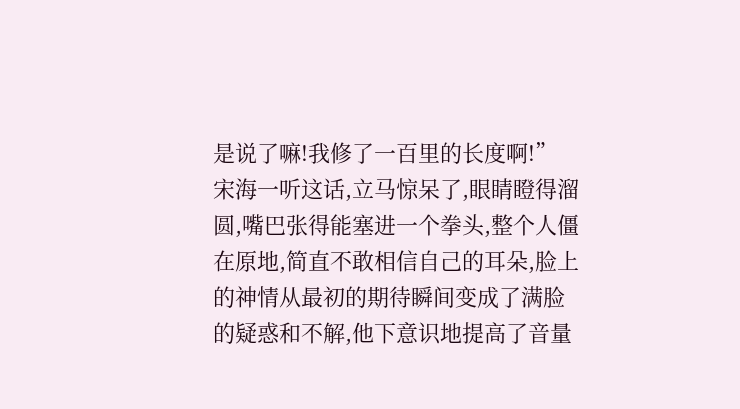是说了嘛!我修了一百里的长度啊!”
宋海一听这话,立马惊呆了,眼睛瞪得溜圆,嘴巴张得能塞进一个拳头,整个人僵在原地,简直不敢相信自己的耳朵,脸上的神情从最初的期待瞬间变成了满脸的疑惑和不解,他下意识地提高了音量